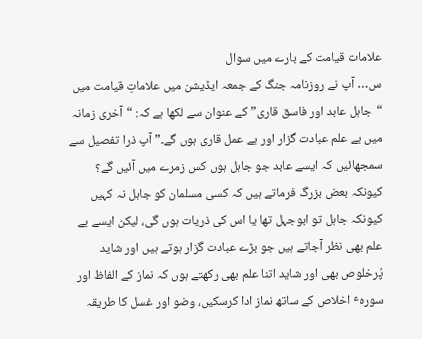علامات قیامت کے بارے میں سوال
س… آپ نے روزنامہ جنگ کے جمعہ ایڈیشن میں علاماتِ قیامت میں “جاہل عابد اور فاسق قاری” کے عنوان سے لکھا ہے کہ: “آخری زمانہ میں بے علم عبادت گزار اور بے عمل قاری ہوں گے۔” آپ ذرا تفصیل سے سمجھائیں کہ ایسے عابد جو جاہل ہوں کس زمرے میں آئیں گے؟ کیونکہ بعض بزرگ فرماتے ہیں کہ کسی مسلمان کو جاہل نہ کہیں کیونکہ جاہل تو ابوجہل تھا یا اس کی ذریات ہوں گی، لیکن ایسے بے علم بھی نظر آجاتے ہیں جو بڑے عبادت گزار ہوتے ہیں اور شاید پُرخلوص بھی اور شاید اتنا علم بھی رکھتے ہوں کہ نماز کے الفاظ اور سورہٴ اخلاص کے ساتھ نماز ادا کرسکیں، وضو اور غسل کا طریقہ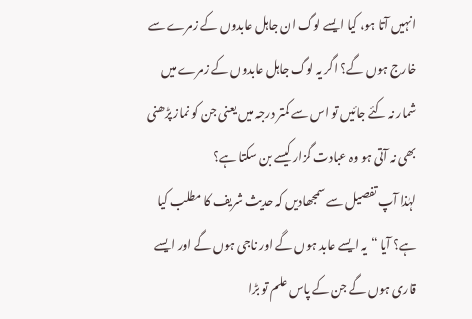انہیں آتا ہو، کیا ایسے لوگ ان جاہل عابدوں کے زمرے سے خارج ہوں گے؟ اگر یہ لوگ جاہل عابدوں کے زمرے میں شمار نہ کئے جائیں تو اس سے کمتر درجہ میں یعنی جن کو نماز پڑھنی بھی نہ آتی ہو وہ عبادت گزار کیسے بن سکتا ہے؟
لہٰذا آپ تفصیل سے سمجھادیں کہ حدیث شریف کا مطلب کیا ہے؟ آیا “یہ ایسے عابد ہوں گے اور ناجی ہوں گے اور ایسے قاری ہوں گے جن کے پاس علم تو بڑا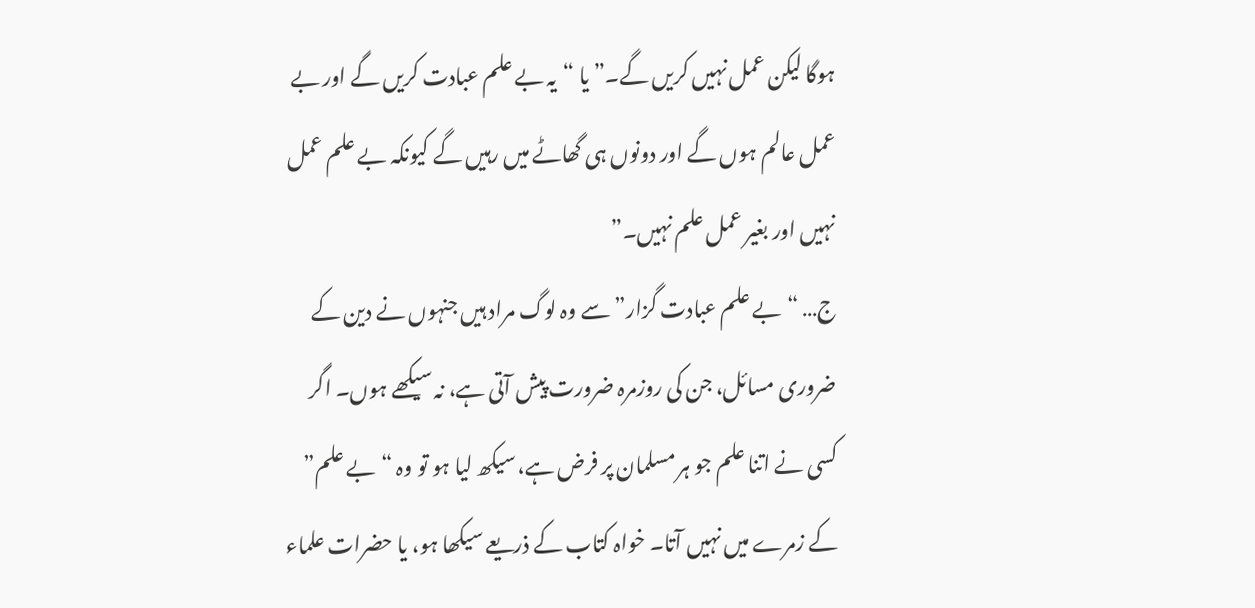ہوگا لیکن عمل نہیں کریں گے۔” یا “یہ بے علم عبادت کریں گے اور بے عمل عالم ہوں گے اور دونوں ہی گھاٹے میں رہیں گے کیونکہ بے علم عمل نہیں اور بغیر عمل علم نہیں۔”
ج… “بے علم عبادت گزار” سے وہ لوگ مراد ہیں جنہوں نے دین کے ضروری مسائل، جن کی روزمرہ ضرورت پیش آتی ہے، نہ سیکھے ہوں۔ اگر کسی نے اتنا علم جو ہر مسلمان پر فرض ہے، سیکھ لیا ہو تو وہ “بے علم” کے زمرے میں نہیں آتا۔ خواہ کتاب کے ذریعے سیکھا ہو، یا حضرات علماء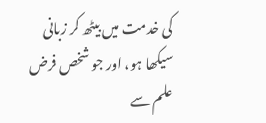کی خدمت میں بیٹھ کر زبانی سیکھا ہو، اور جو شخص فرض علم سے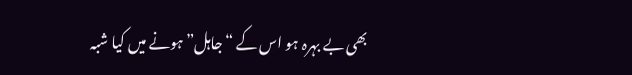بھی بے بہرہ ہو اس کے “جاہل” ہونے میں کیا شبہ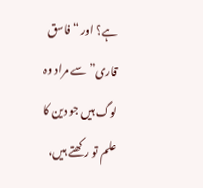ہے؟ اور “فاسق قاری” سے مراد وہ لوگ ہیں جو دین کا علم تو رکھتے ہیں،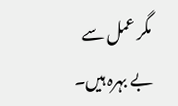مگر عمل سے بے بہرہ ہیں۔